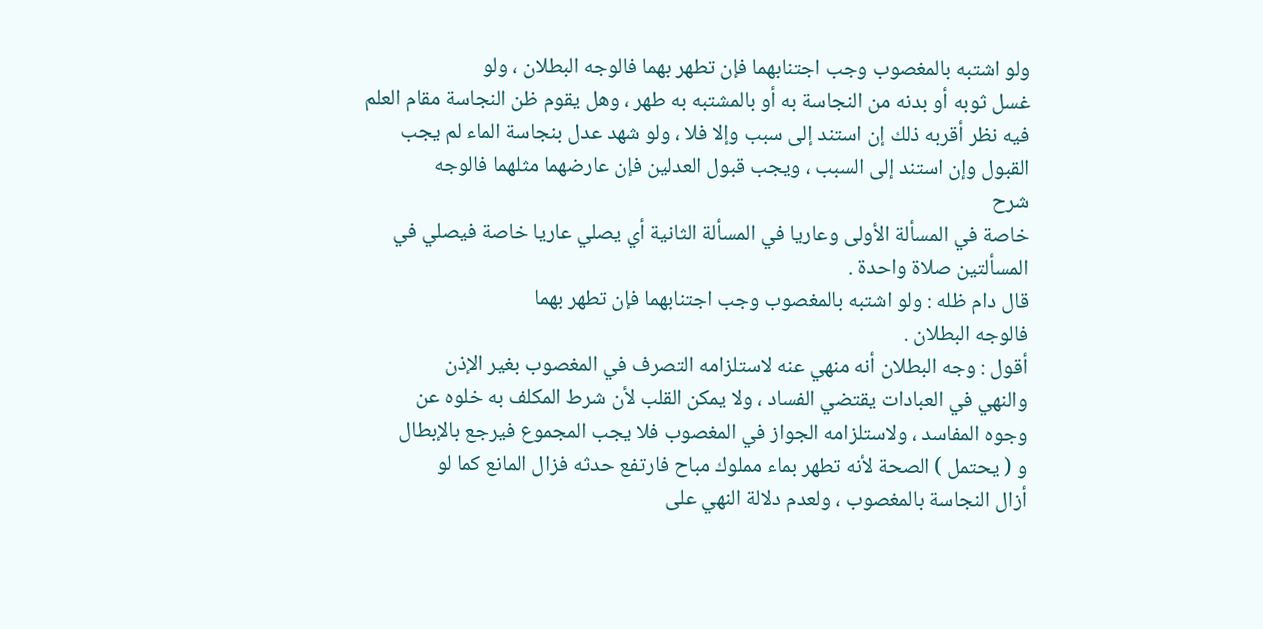ولو اشتبه بالمغصوب وجب اجتنابهما فإن تطهر بهما فالوجه البطلان ، ولو
غسل ثوبه أو بدنه من النجاسة به أو بالمشتبه به طهر ، وهل يقوم ظن النجاسة مقام العلم
فيه نظر أقربه ذلك إن استند إلى سبب وإلا فلا ، ولو شهد عدل بنجاسة الماء لم يجب
القبول وإن استند إلى السبب ، ويجب قبول العدلين فإن عارضهما مثلهما فالوجه
شرح
خاصة في المسألة الأولى وعاريا في المسألة الثانية أي يصلي عاريا خاصة فيصلي في
المسألتين صلاة واحدة .
قال دام ظله : ولو اشتبه بالمغصوب وجب اجتنابهما فإن تطهر بهما
فالوجه البطلان .
أقول : وجه البطلان أنه منهي عنه لاستلزامه التصرف في المغصوب بغير الإذن
والنهي في العبادات يقتضي الفساد ، ولا يمكن القلب لأن شرط المكلف به خلوه عن
وجوه المفاسد ، ولاستلزامه الجواز في المغصوب فلا يجب المجموع فيرجع بالإبطال
و ( يحتمل ) الصحة لأنه تطهر بماء مملوك مباح فارتفع حدثه فزال المانع كما لو
أزال النجاسة بالمغصوب ، ولعدم دلالة النهي على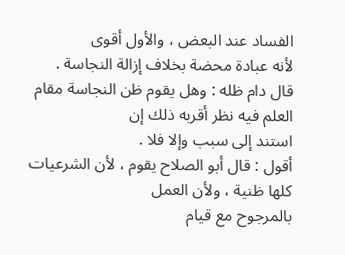الفساد عند البعض ، والأول أقوى
لأنه عبادة محضة بخلاف إزالة النجاسة .
قال دام ظله : وهل يقوم ظن النجاسة مقام العلم فيه نظر أقربه ذلك إن
استند إلى سبب وإلا فلا .
أقول : قال أبو الصلاح يقوم ، لأن الشرعيات كلها ظنية ، ولأن العمل
بالمرجوح مع قيام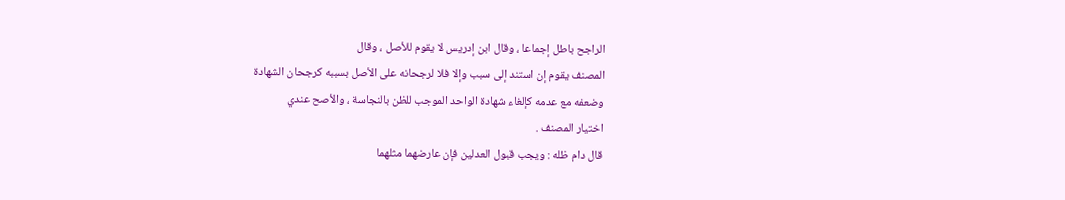الراجح باطل إجماعا ، وقال ابن إدريس لا يقوم للأصل ، وقال
المصنف يقوم إن استند إلى سبب وإلا فلا لرجحانه على الأصل بسببه كرجحان الشهادة
وضعفه مع عدمه كإلغاء شهادة الواحد الموجب للظن بالنجاسة ، والأصح عندي
اختيار المصنف .
قال دام ظله : ويجب قبول العدلين فإن عارضهما مثلهما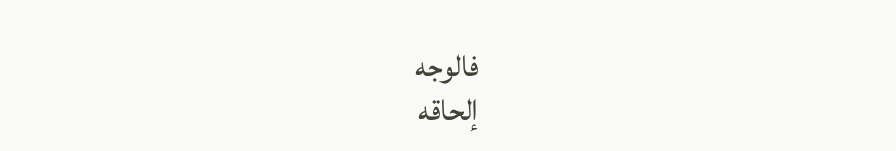فالوجه
إلحاقه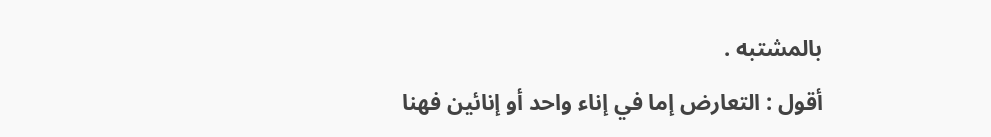بالمشتبه .
أقول : التعارض إما في إناء واحد أو إنائين فهنا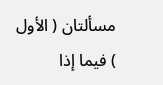مسألتان ( الأول ) فيما إذا